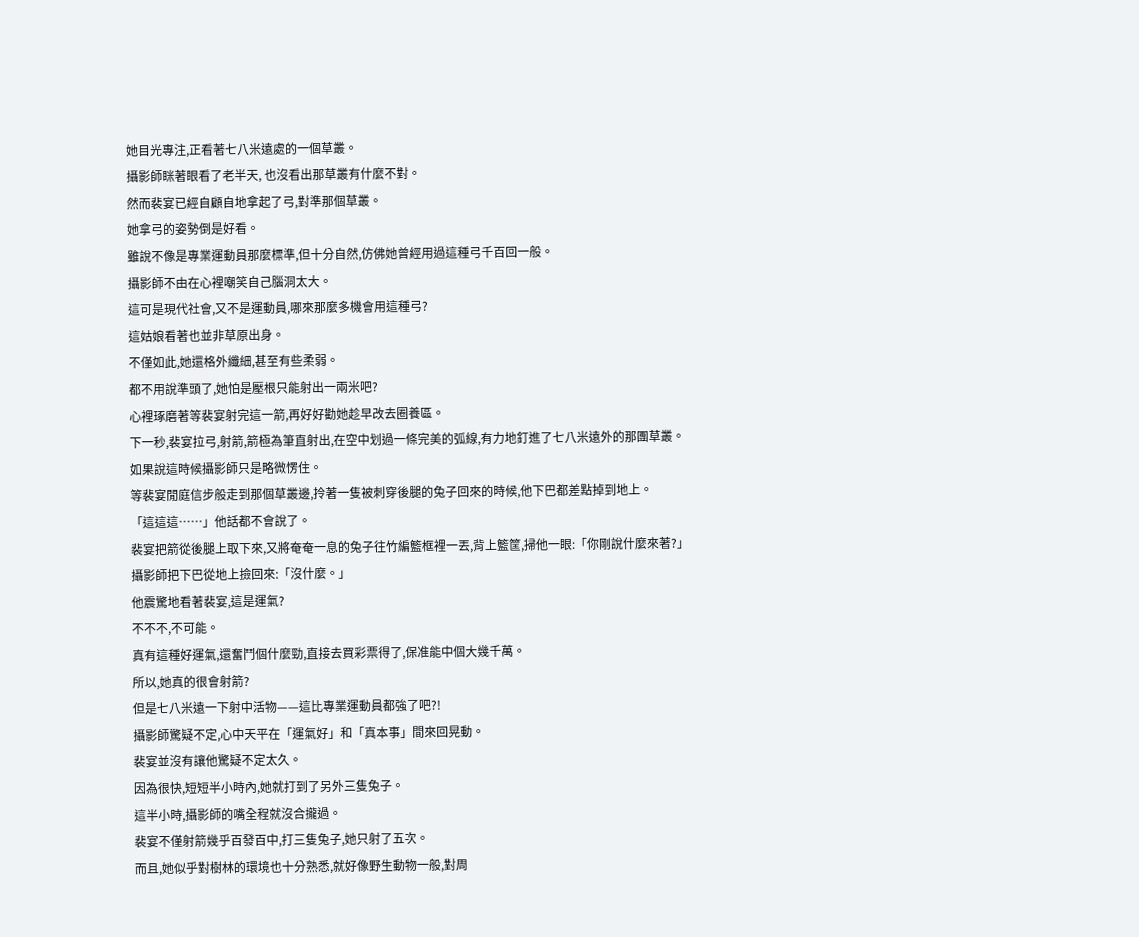她目光專注,正看著七八米遠處的一個草叢。
攝影師眯著眼看了老半天, 也沒看出那草叢有什麼不對。
然而裴宴已經自顧自地拿起了弓,對準那個草叢。
她拿弓的姿勢倒是好看。
雖說不像是專業運動員那麼標準,但十分自然,仿佛她曾經用過這種弓千百回一般。
攝影師不由在心裡嘲笑自己腦洞太大。
這可是現代社會,又不是運動員,哪來那麼多機會用這種弓?
這姑娘看著也並非草原出身。
不僅如此,她還格外纖細,甚至有些柔弱。
都不用說準頭了,她怕是壓根只能射出一兩米吧?
心裡琢磨著等裴宴射完這一箭,再好好勸她趁早改去圈養區。
下一秒,裴宴拉弓,射箭,箭極為筆直射出,在空中划過一條完美的弧線,有力地釘進了七八米遠外的那團草叢。
如果說這時候攝影師只是略微愣住。
等裴宴閒庭信步般走到那個草叢邊,拎著一隻被刺穿後腿的兔子回來的時候,他下巴都差點掉到地上。
「這這這……」他話都不會說了。
裴宴把箭從後腿上取下來,又將奄奄一息的兔子往竹編籃框裡一丟,背上籃筐,掃他一眼:「你剛說什麼來著?」
攝影師把下巴從地上撿回來:「沒什麼。」
他震驚地看著裴宴,這是運氣?
不不不,不可能。
真有這種好運氣,還奮鬥個什麼勁,直接去買彩票得了,保准能中個大幾千萬。
所以,她真的很會射箭?
但是七八米遠一下射中活物——這比專業運動員都強了吧?!
攝影師驚疑不定,心中天平在「運氣好」和「真本事」間來回晃動。
裴宴並沒有讓他驚疑不定太久。
因為很快,短短半小時內,她就打到了另外三隻兔子。
這半小時,攝影師的嘴全程就沒合攏過。
裴宴不僅射箭幾乎百發百中,打三隻兔子,她只射了五次。
而且,她似乎對樹林的環境也十分熟悉,就好像野生動物一般,對周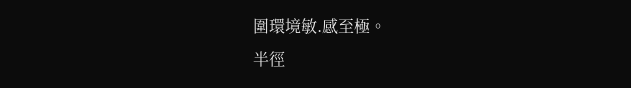圍環境敏.感至極。
半徑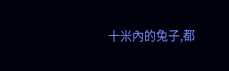十米內的兔子,都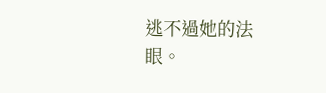逃不過她的法眼。